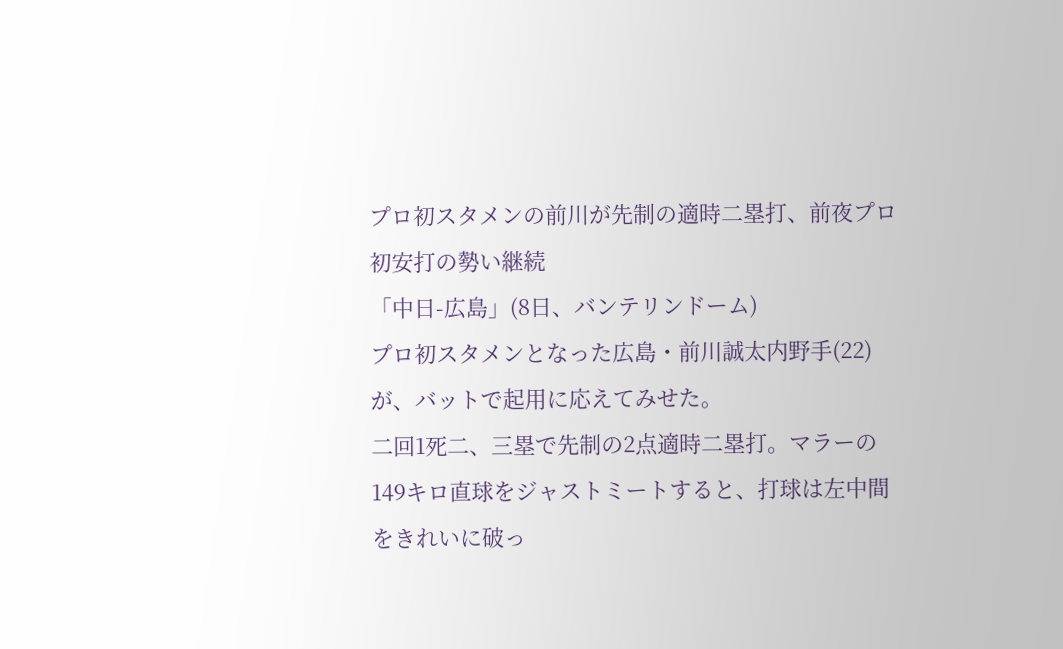プロ初スタメンの前川が先制の適時二塁打、前夜プロ初安打の勢い継続
「中日-広島」(8日、バンテリンドーム)
プロ初スタメンとなった広島・前川誠太内野手(22)が、バットで起用に応えてみせた。
二回1死二、三塁で先制の2点適時二塁打。マラーの149キロ直球をジャストミートすると、打球は左中間をきれいに破っ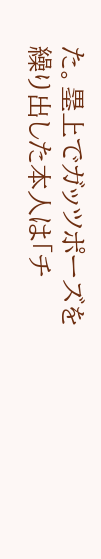た。塁上でガッツポーズを繰り出した本人は「チ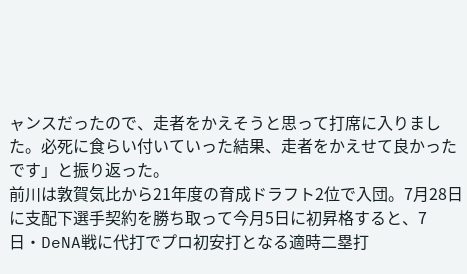ャンスだったので、走者をかえそうと思って打席に入りました。必死に食らい付いていった結果、走者をかえせて良かったです」と振り返った。
前川は敦賀気比から21年度の育成ドラフト2位で入団。7月28日に支配下選手契約を勝ち取って今月5日に初昇格すると、7日・DeNA戦に代打でプロ初安打となる適時二塁打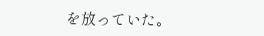を放っていた。